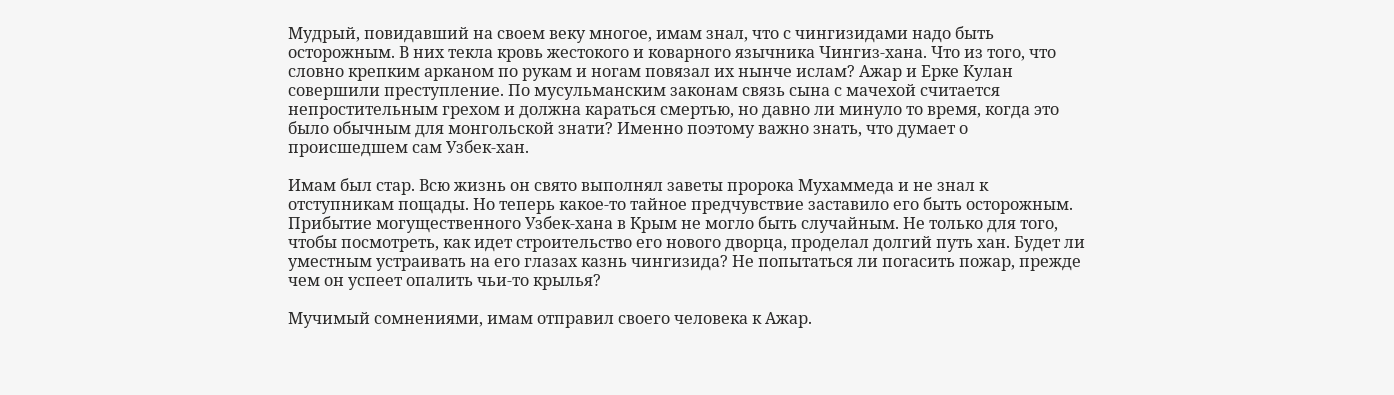Мудрый, повидавший на своем веку многое, имам знал, что с чингизидами надо быть осторожным. В них текла кровь жестокого и коварного язычника Чингиз-хана. Что из того, что словно крепким арканом по рукам и ногам повязал их нынче ислам? Ажар и Ерке Кулан совершили преступление. По мусульманским законам связь сына с мачехой считается непростительным грехом и должна караться смертью, но давно ли минуло то время, когда это было обычным для монгольской знати? Именно поэтому важно знать, что думает о происшедшем сам Узбек-хан.

Имам был стар. Всю жизнь он свято выполнял заветы пророка Мухаммеда и не знал к отступникам пощады. Но теперь какое-то тайное предчувствие заставило его быть осторожным. Прибытие могущественного Узбек-хана в Крым не могло быть случайным. Не только для того, чтобы посмотреть, как идет строительство его нового дворца, проделал долгий путь хан. Будет ли уместным устраивать на его глазах казнь чингизида? Не попытаться ли погасить пожар, прежде чем он успеет опалить чьи-то крылья?

Мучимый сомнениями, имам отправил своего человека к Ажар.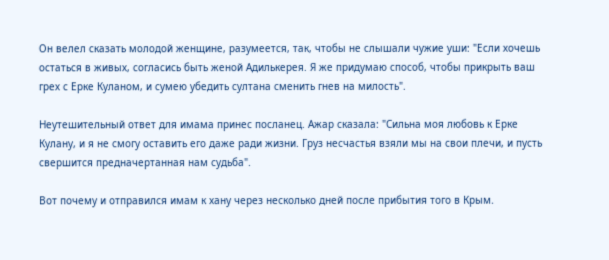Он велел сказать молодой женщине, разумеется, так, чтобы не слышали чужие уши: "Если хочешь остаться в живых, согласись быть женой Адилькерея. Я же придумаю способ, чтобы прикрыть ваш грех с Ерке Куланом, и сумею убедить султана сменить гнев на милость".

Неутешительный ответ для имама принес посланец. Ажар сказала: "Сильна моя любовь к Ерке Кулану, и я не смогу оставить его даже ради жизни. Груз несчастья взяли мы на свои плечи, и пусть свершится предначертанная нам судьба".

Вот почему и отправился имам к хану через несколько дней после прибытия того в Крым.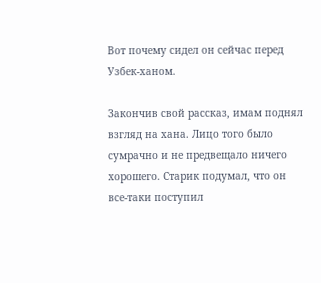Вот почему сидел он сейчас перед Узбек-ханом.

Закончив свой рассказ, имам поднял взгляд на хана. Лицо того было сумрачно и не предвещало ничего хорошего. Старик подумал, что он все-таки поступил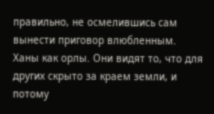правильно, не осмелившись сам вынести приговор влюбленным. Ханы как орлы. Они видят то, что для других скрыто за краем земли, и потому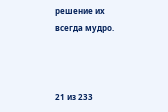решение их всегда мудро.



21 из 233